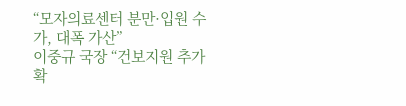“모자의료센터 분만·입원 수가, 대폭 가산”
이중규 국장 “건보지원 추가 확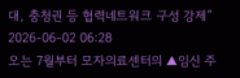대, 충청권 등 협력네트워크 구성 강제” 2026-06-02 06:28
오는 7월부터 모자의료센터의 ▲임신 주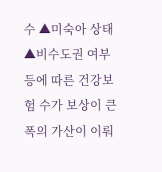수 ▲미숙아 상태 ▲비수도권 여부 등에 따른 건강보험 수가 보상이 큰 폭의 가산이 이뤄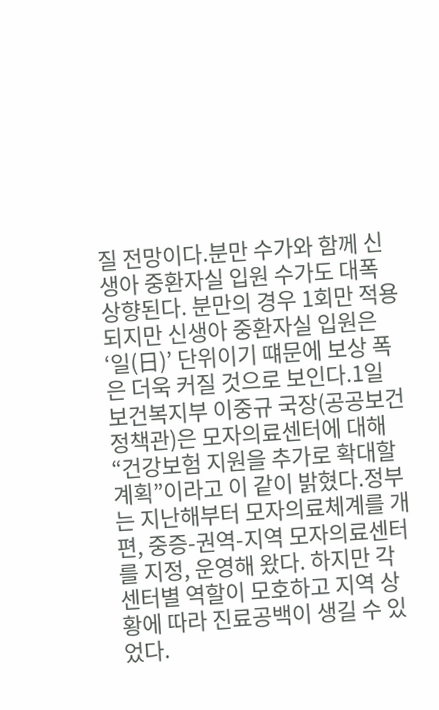질 전망이다.분만 수가와 함께 신생아 중환자실 입원 수가도 대폭 상향된다. 분만의 경우 1회만 적용되지만 신생아 중환자실 입원은 ‘일(日)’ 단위이기 떄문에 보상 폭은 더욱 커질 것으로 보인다.1일 보건복지부 이중규 국장(공공보건정책관)은 모자의료센터에 대해 “건강보험 지원을 추가로 확대할 계획”이라고 이 같이 밝혔다.정부는 지난해부터 모자의료체계를 개편, 중증-권역-지역 모자의료센터를 지정, 운영해 왔다. 하지만 각 센터별 역할이 모호하고 지역 상황에 따라 진료공백이 생길 수 있었다.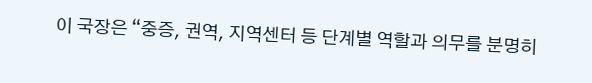이 국장은 “중증, 권역, 지역센터 등 단계별 역할과 의무를 분명히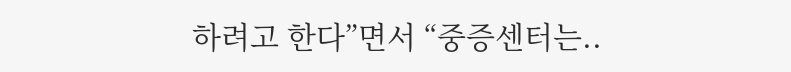하려고 한다”면서 “중증센터는..